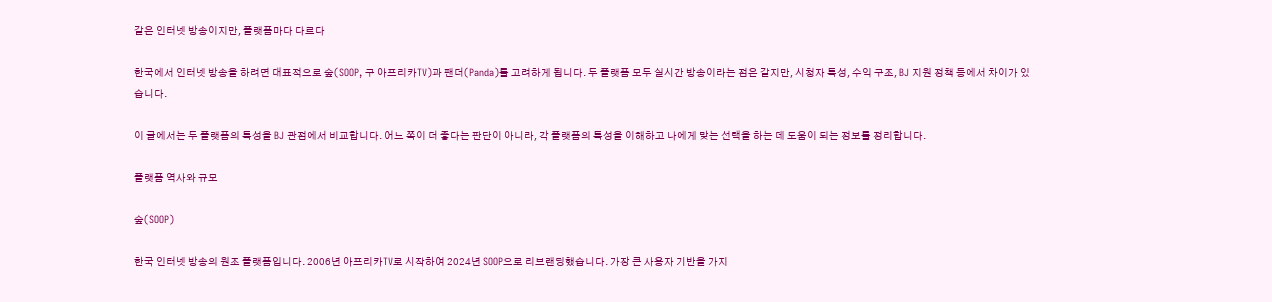같은 인터넷 방송이지만, 플랫폼마다 다르다

한국에서 인터넷 방송을 하려면 대표적으로 숲(SOOP, 구 아프리카TV)과 팬더(Panda)를 고려하게 됩니다. 두 플랫폼 모두 실시간 방송이라는 점은 같지만, 시청자 특성, 수익 구조, BJ 지원 정책 등에서 차이가 있습니다.

이 글에서는 두 플랫폼의 특성을 BJ 관점에서 비교합니다. 어느 쪽이 더 좋다는 판단이 아니라, 각 플랫폼의 특성을 이해하고 나에게 맞는 선택을 하는 데 도움이 되는 정보를 정리합니다.

플랫폼 역사와 규모

숲(SOOP)

한국 인터넷 방송의 원조 플랫폼입니다. 2006년 아프리카TV로 시작하여 2024년 SOOP으로 리브랜딩했습니다. 가장 큰 사용자 기반을 가지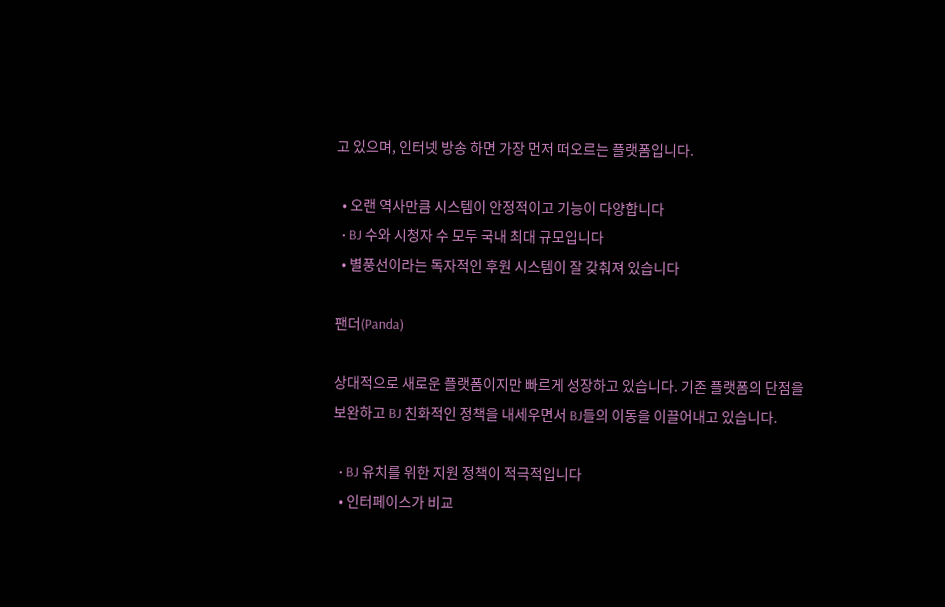고 있으며, 인터넷 방송 하면 가장 먼저 떠오르는 플랫폼입니다.

  • 오랜 역사만큼 시스템이 안정적이고 기능이 다양합니다
  • BJ 수와 시청자 수 모두 국내 최대 규모입니다
  • 별풍선이라는 독자적인 후원 시스템이 잘 갖춰져 있습니다

팬더(Panda)

상대적으로 새로운 플랫폼이지만 빠르게 성장하고 있습니다. 기존 플랫폼의 단점을 보완하고 BJ 친화적인 정책을 내세우면서 BJ들의 이동을 이끌어내고 있습니다.

  • BJ 유치를 위한 지원 정책이 적극적입니다
  • 인터페이스가 비교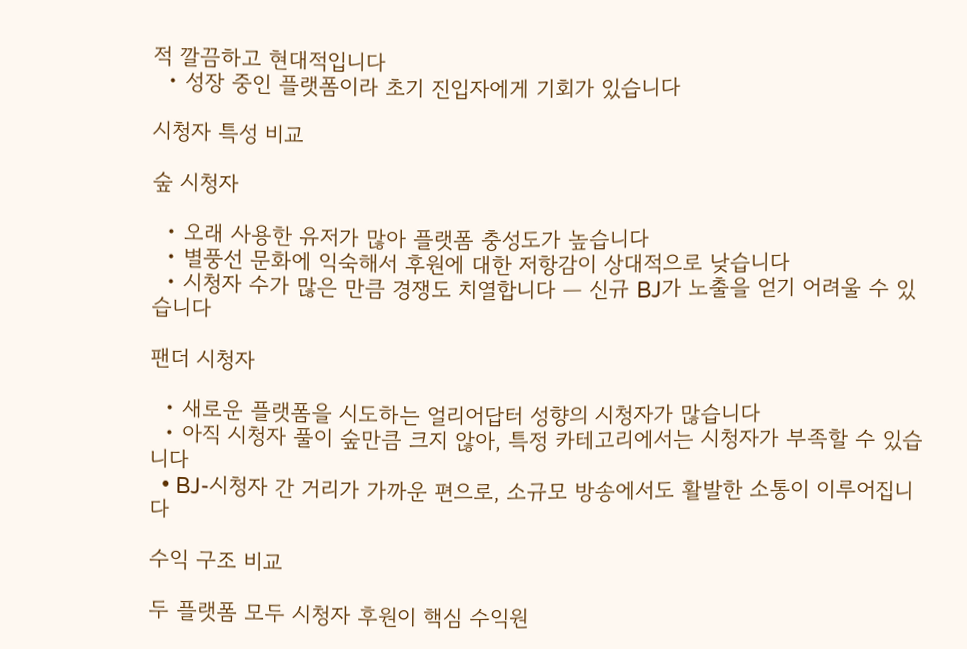적 깔끔하고 현대적입니다
  • 성장 중인 플랫폼이라 초기 진입자에게 기회가 있습니다

시청자 특성 비교

숲 시청자

  • 오래 사용한 유저가 많아 플랫폼 충성도가 높습니다
  • 별풍선 문화에 익숙해서 후원에 대한 저항감이 상대적으로 낮습니다
  • 시청자 수가 많은 만큼 경쟁도 치열합니다 — 신규 BJ가 노출을 얻기 어려울 수 있습니다

팬더 시청자

  • 새로운 플랫폼을 시도하는 얼리어답터 성향의 시청자가 많습니다
  • 아직 시청자 풀이 숲만큼 크지 않아, 특정 카테고리에서는 시청자가 부족할 수 있습니다
  • BJ-시청자 간 거리가 가까운 편으로, 소규모 방송에서도 활발한 소통이 이루어집니다

수익 구조 비교

두 플랫폼 모두 시청자 후원이 핵심 수익원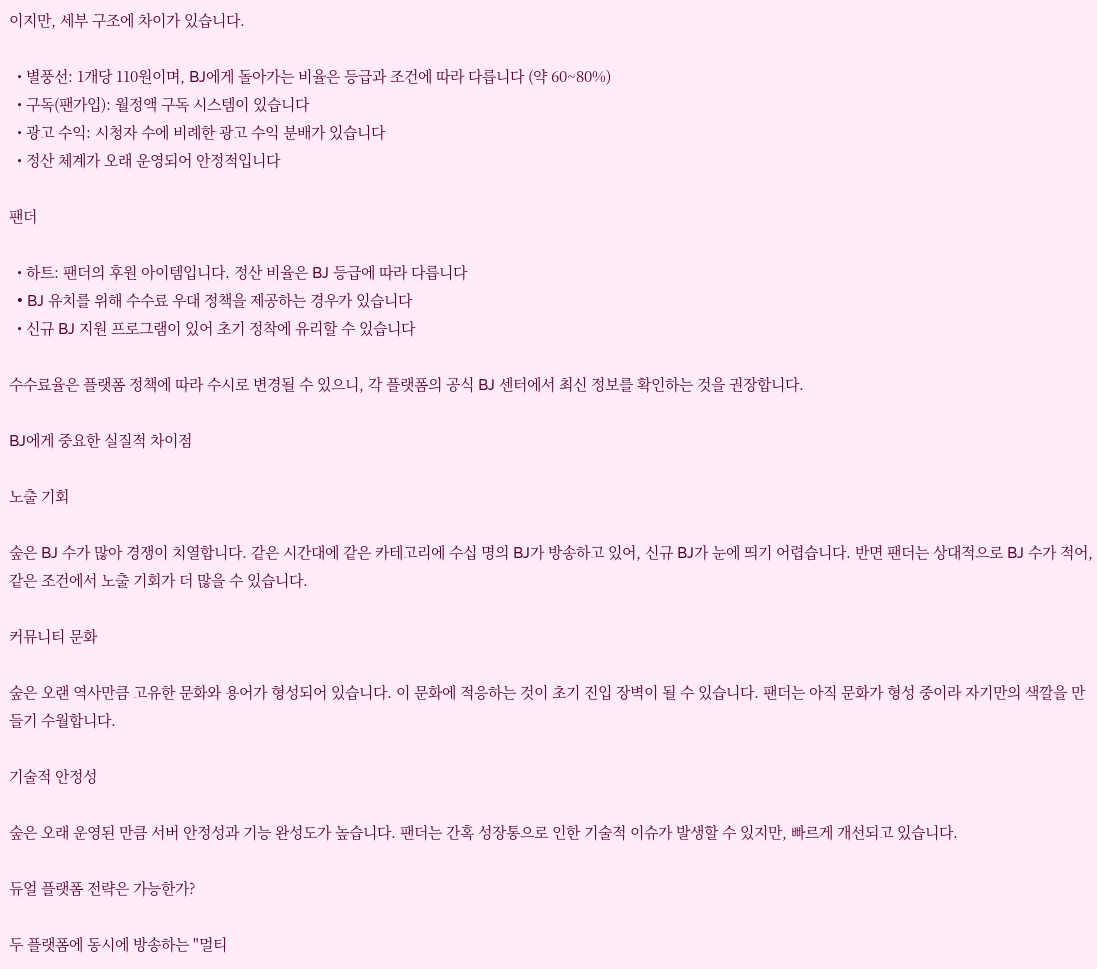이지만, 세부 구조에 차이가 있습니다.

  • 별풍선: 1개당 110원이며, BJ에게 돌아가는 비율은 등급과 조건에 따라 다릅니다 (약 60~80%)
  • 구독(팬가입): 월정액 구독 시스템이 있습니다
  • 광고 수익: 시청자 수에 비례한 광고 수익 분배가 있습니다
  • 정산 체계가 오래 운영되어 안정적입니다

팬더

  • 하트: 팬더의 후원 아이템입니다. 정산 비율은 BJ 등급에 따라 다릅니다
  • BJ 유치를 위해 수수료 우대 정책을 제공하는 경우가 있습니다
  • 신규 BJ 지원 프로그램이 있어 초기 정착에 유리할 수 있습니다

수수료율은 플랫폼 정책에 따라 수시로 변경될 수 있으니, 각 플랫폼의 공식 BJ 센터에서 최신 정보를 확인하는 것을 권장합니다.

BJ에게 중요한 실질적 차이점

노출 기회

숲은 BJ 수가 많아 경쟁이 치열합니다. 같은 시간대에 같은 카테고리에 수십 명의 BJ가 방송하고 있어, 신규 BJ가 눈에 띄기 어렵습니다. 반면 팬더는 상대적으로 BJ 수가 적어, 같은 조건에서 노출 기회가 더 많을 수 있습니다.

커뮤니티 문화

숲은 오랜 역사만큼 고유한 문화와 용어가 형성되어 있습니다. 이 문화에 적응하는 것이 초기 진입 장벽이 될 수 있습니다. 팬더는 아직 문화가 형성 중이라 자기만의 색깔을 만들기 수월합니다.

기술적 안정성

숲은 오래 운영된 만큼 서버 안정성과 기능 완성도가 높습니다. 팬더는 간혹 성장통으로 인한 기술적 이슈가 발생할 수 있지만, 빠르게 개선되고 있습니다.

듀얼 플랫폼 전략은 가능한가?

두 플랫폼에 동시에 방송하는 "멀티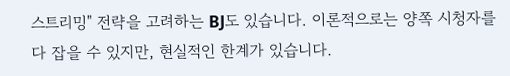스트리밍" 전략을 고려하는 BJ도 있습니다. 이론적으로는 양쪽 시청자를 다 잡을 수 있지만, 현실적인 한계가 있습니다.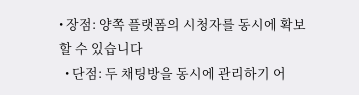• 장점: 양쪽 플랫폼의 시청자를 동시에 확보할 수 있습니다
  • 단점: 두 채팅방을 동시에 관리하기 어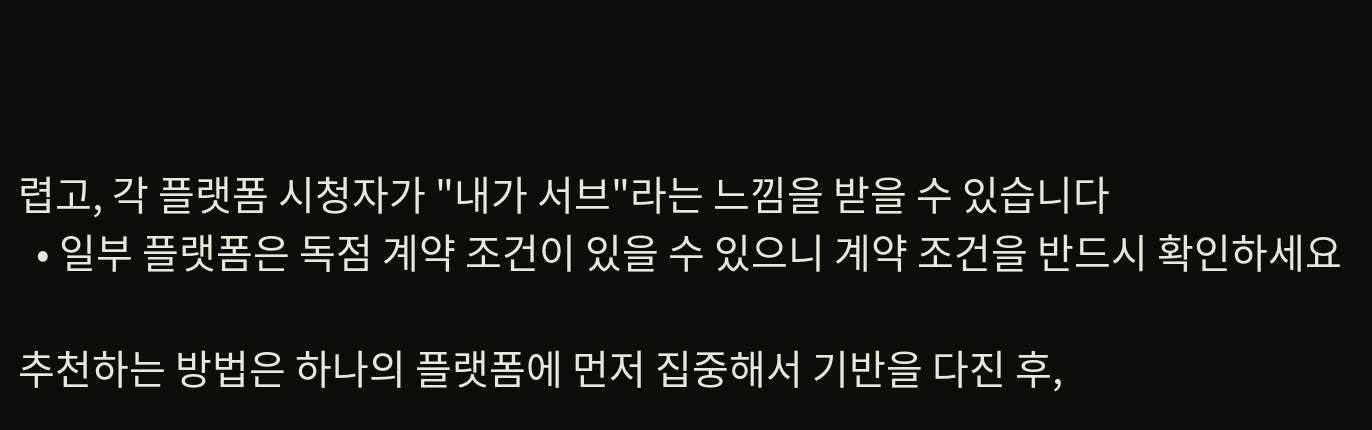렵고, 각 플랫폼 시청자가 "내가 서브"라는 느낌을 받을 수 있습니다
  • 일부 플랫폼은 독점 계약 조건이 있을 수 있으니 계약 조건을 반드시 확인하세요

추천하는 방법은 하나의 플랫폼에 먼저 집중해서 기반을 다진 후,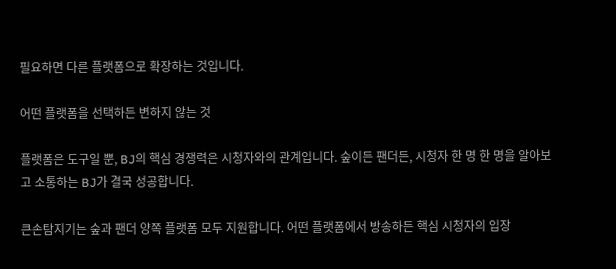필요하면 다른 플랫폼으로 확장하는 것입니다.

어떤 플랫폼을 선택하든 변하지 않는 것

플랫폼은 도구일 뿐, BJ의 핵심 경쟁력은 시청자와의 관계입니다. 숲이든 팬더든, 시청자 한 명 한 명을 알아보고 소통하는 BJ가 결국 성공합니다.

큰손탐지기는 숲과 팬더 양쪽 플랫폼 모두 지원합니다. 어떤 플랫폼에서 방송하든 핵심 시청자의 입장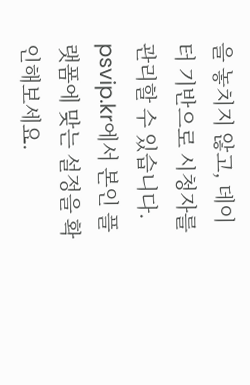을 놓치지 않고, 데이터 기반으로 시청자를 관리할 수 있습니다. psvip.kr에서 본인 플랫폼에 맞는 설정을 확인해보세요.